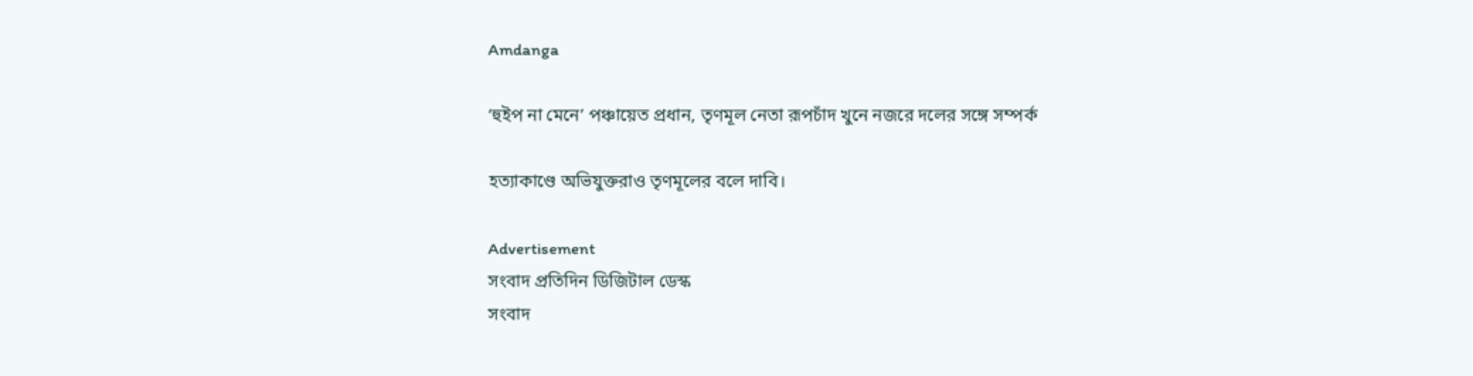Amdanga

‘হুইপ না মেনে’ পঞ্চায়েত প্রধান, তৃণমূল নেতা রূপচাঁদ খুনে নজরে দলের সঙ্গে সম্পর্ক

হত্যাকাণ্ডে অভিযুক্তরাও তৃণমূলের বলে দাবি।

Advertisement
সংবাদ প্রতিদিন ডিজিটাল ডেস্ক
সংবাদ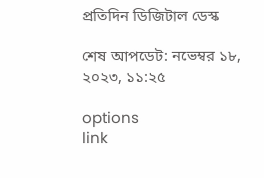প্রতিদিন ডিজিটাল ডেস্ক

শেষ আপডেট: নভেম্বর ১৮, ২০২৩, ১১:২৫

options
link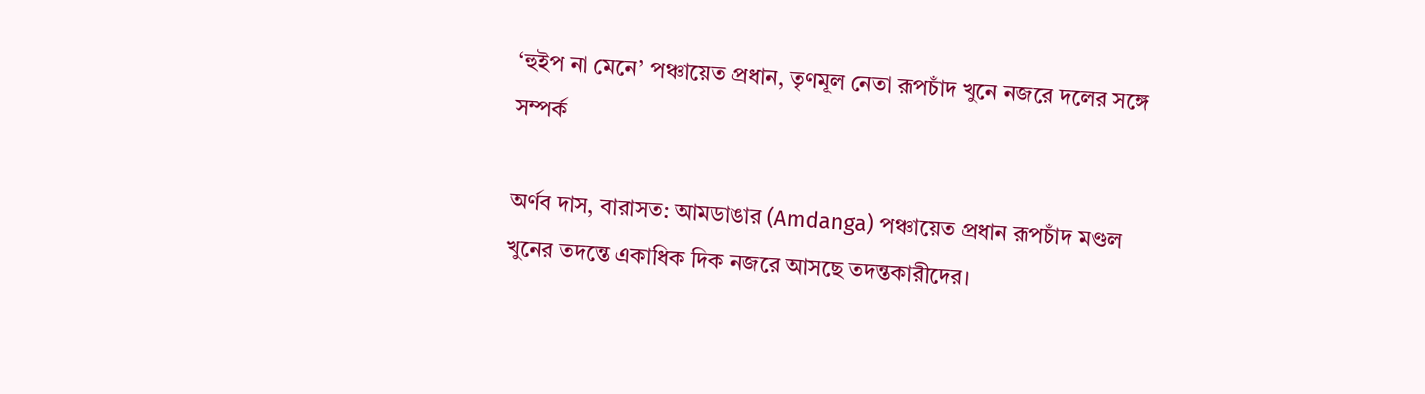‘হুইপ না মেনে’ পঞ্চায়েত প্রধান, তৃণমূল নেতা রূপচাঁদ খুনে নজরে দলের সঙ্গে সম্পর্ক

অর্ণব দাস, বারাসত: আমডাঙার (Amdanga) পঞ্চায়েত প্রধান রূপচাঁদ মণ্ডল খুনের তদন্তে একাধিক দিক নজরে আসছে তদন্তকারীদের।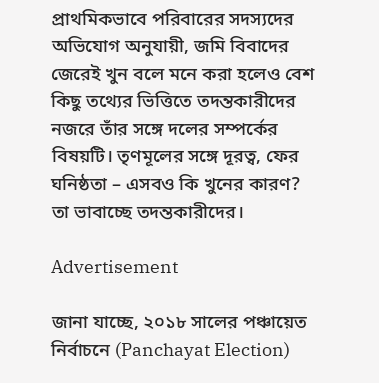প্রাথমিকভাবে পরিবারের সদস্যদের অভিযোগ অনুযায়ী, জমি বিবাদের জেরেই খুন বলে মনে করা হলেও বেশ কিছু তথ্যের ভিত্তিতে তদন্তকারীদের নজরে তাঁর সঙ্গে দলের সম্পর্কের বিষয়টি। তৃণমূলের সঙ্গে দূরত্ব, ফের ঘনিষ্ঠতা – এসবও কি খুনের কারণ? তা ভাবাচ্ছে তদন্তকারীদের।

Advertisement

জানা যাচ্ছে, ২০১৮ সালের পঞ্চায়েত নির্বাচনে (Panchayat Election)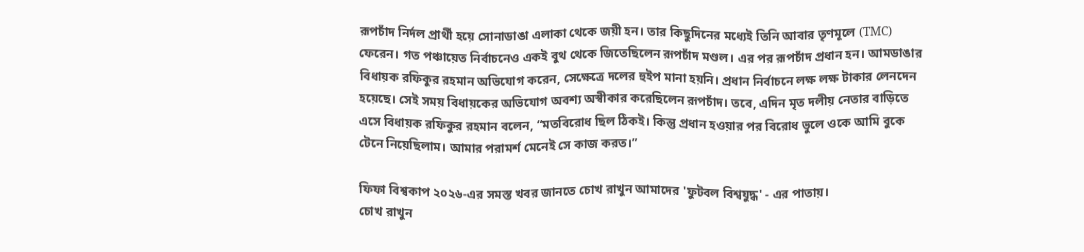রূপচাঁদ নির্দল প্রার্থী হয়ে সোনাডাঙা এলাকা থেকে জয়ী হন। তার কিছুদিনের মধ্যেই তিনি আবার তৃণমূলে (TMC) ফেরেন। গত পঞ্চায়েত নির্বাচনেও একই বুথ থেকে জিতেছিলেন রূপচাঁদ মণ্ডল। এর পর রূপচাঁদ প্রধান হন। আমডাঙার বিধায়ক রফিকুর রহমান অভিযোগ করেন, সেক্ষেত্রে দলের হুইপ মানা হয়নি। প্রধান নির্বাচনে লক্ষ লক্ষ টাকার লেনদেন হয়েছে। সেই সময় বিধায়কের অভিযোগ অবশ্য অস্বীকার করেছিলেন রূপচাঁদ। তবে, এদিন মৃত দলীয় নেতার বাড়িতে এসে বিধায়ক রফিকুর রহমান বলেন, “মতবিরোধ ছিল ঠিকই। কিন্তু প্রধান হওয়ার পর বিরোধ ভুলে ওকে আমি বুকে টেনে নিয়েছিলাম। আমার পরামর্শ মেনেই সে কাজ করত।”

ফিফা বিশ্বকাপ ২০২৬-এর সমস্ত খবর জানতে চোখ রাখুন আমাদের 'ফুটবল বিশ্বযুদ্ধ' - এর পাতায়।
চোখ রাখুন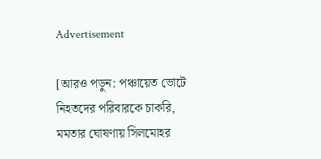Advertisement

[আরও পড়ুন: পঞ্চায়েত ভোটে নিহতদের পরিবারকে চাকরি, মমতার ঘোষণায় সিলমোহর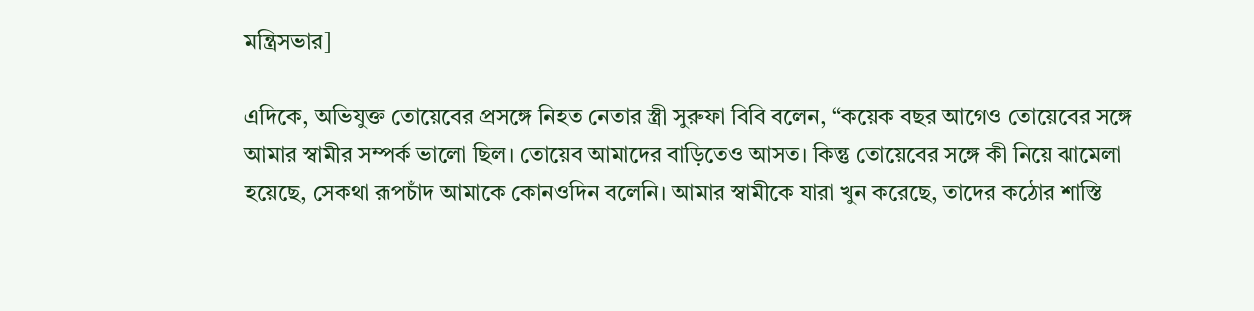মন্ত্রিসভার]

এদিকে, অভিযুক্ত তোয়েবের প্রসঙ্গে নিহত নেতার স্ত্রী সুরুফা বিবি বলেন, “কয়েক বছর আগেও তোয়েবের সঙ্গে আমার স্বামীর সম্পর্ক ভালো ছিল। তোয়েব আমাদের বাড়িতেও আসত। কিন্তু তোয়েবের সঙ্গে কী নিয়ে ঝামেলা হয়েছে, সেকথা রূপচাঁদ আমাকে কোনওদিন বলেনি। আমার স্বামীকে যারা খুন করেছে, তাদের কঠোর শাস্তি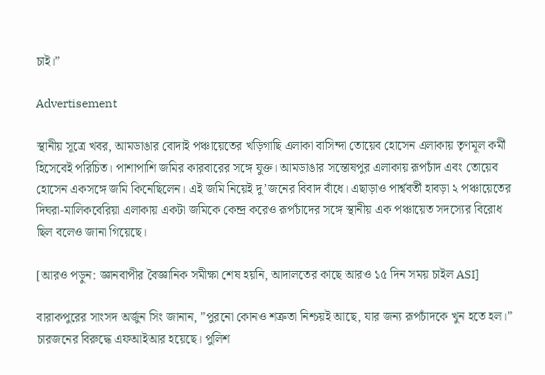চাই।”

Advertisement

স্থানীয় সূত্রে খবর, আমডাঙার বোদাই পঞ্চায়েতের খড়িগাছি এলাকা বাসিন্দা তোয়েব হোসেন এলাকায় তৃণমূল কর্মী হিসেবেই পরিচিত। পাশাপাশি জমির কারবারের সঙ্গে যুক্ত। আমডাঙার সন্তোষপুর এলাকায় রূপচাঁদ এবং তোয়েব হোসেন একসঙ্গে জমি কিনেছিলেন। এই জমি নিয়েই দু’জনের বিবাদ বাঁধে। এছাড়াও পার্শ্ববর্তী হাবড়া ২ পঞ্চায়েতের দিঘরা-মালিকবেরিয়া এলাকায় একটা জমিকে কেন্দ্র করেও রূপচাঁদের সঙ্গে স্থানীয় এক পঞ্চায়েত সদস্যের বিরোধ ছিল বলেও জানা গিয়েছে।

[আরও পড়ুন: জ্ঞানবাপীর বৈজ্ঞানিক সমীক্ষা শেষ হয়নি, আদালতের কাছে আরও ১৫ দিন সময় চাইল ASI]

বারাকপুরের সাংসদ অর্জুন সিং জানান, ”পুরনো কোনও শত্রুতা নিশ্চয়ই আছে, যার জন্য রূপচাঁদকে খুন হতে হল।” চারজনের বিরুদ্ধে এফআইআর হয়েছে। পুলিশ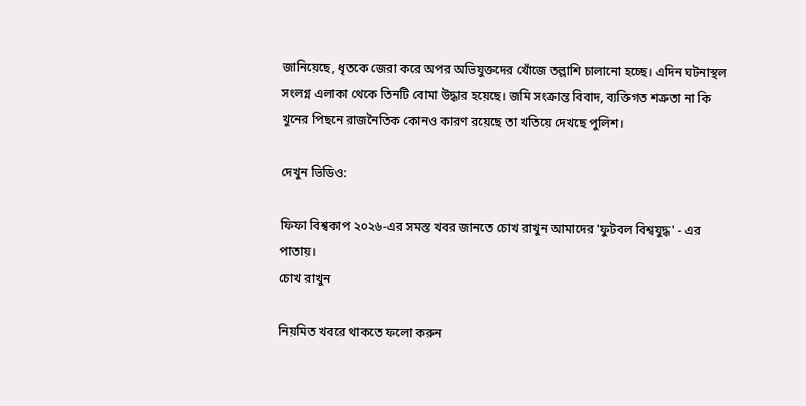জানিয়েছে, ধৃতকে জেরা করে অপর অভিযুক্তদের খোঁজে তল্লাশি চালানো হচ্ছে। এদিন ঘটনাস্থল সংলগ্ন এলাকা থেকে তিনটি বোমা উদ্ধার হয়েছে। জমি সংক্রান্ত বিবাদ, ব্যক্তিগত শত্রুতা না কি খুনের পিছনে রাজনৈতিক কোনও কারণ রয়েছে তা খতিয়ে দেখছে পুলিশ।

দেখুন ভিডিও:

ফিফা বিশ্বকাপ ২০২৬-এর সমস্ত খবর জানতে চোখ রাখুন আমাদের 'ফুটবল বিশ্বযুদ্ধ' - এর পাতায়।
চোখ রাখুন

নিয়মিত খবরে থাকতে ফলো করুন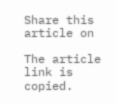Share this article on

The article link is copied.